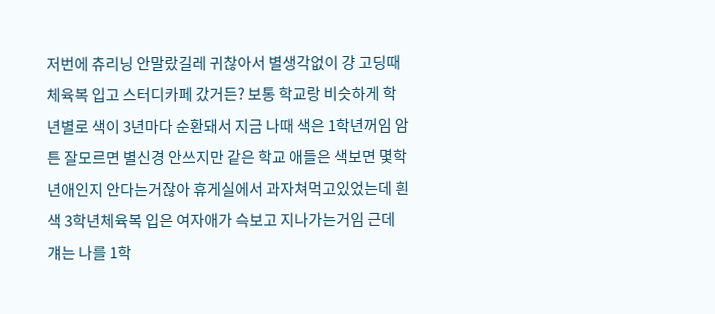저번에 츄리닝 안말랐길레 귀찮아서 별생각없이 걍 고딩때 체육복 입고 스터디카페 갔거든? 보통 학교랑 비슷하게 학년별로 색이 3년마다 순환돼서 지금 나때 색은 1학년꺼임 암튼 잘모르면 별신경 안쓰지만 같은 학교 애들은 색보면 몇학년애인지 안다는거잖아 휴게실에서 과자쳐먹고있었는데 흰색 3학년체육복 입은 여자애가 슥보고 지나가는거임 근데 걔는 나를 1학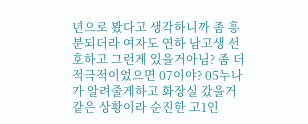년으로 봤다고 생각하니까 좀 흥분되더라 여자도 연하 남고생 선호하고 그런게 있을거아님? 좀 더 적극적이었으면 07이야? 05누나가 알려줄게하고 화장실 갔을거같은 상황이라 순진한 고1인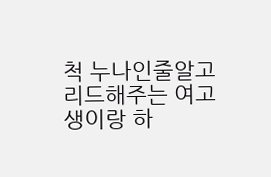척 누나인줄알고 리드해주는 여고생이랑 하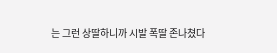는 그런 상딸하니까 시발 폭딸 존나쳤다